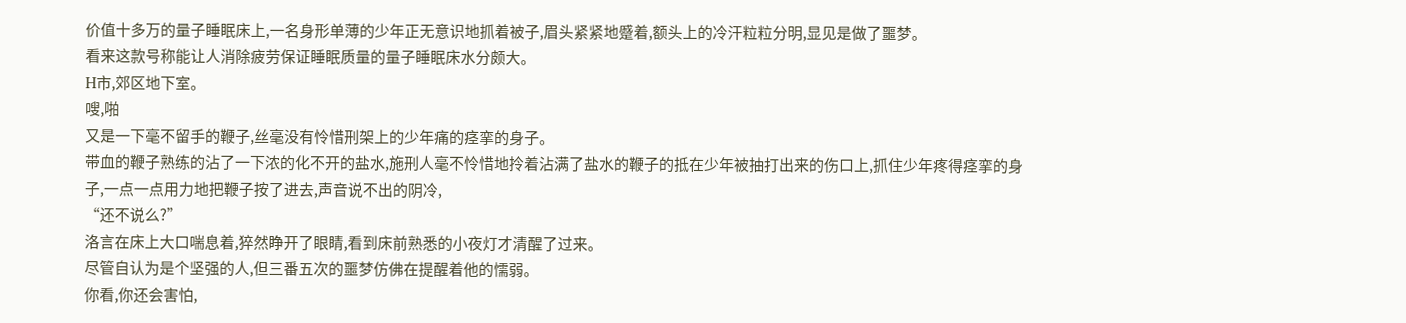价值十多万的量子睡眠床上,一名身形单薄的少年正无意识地抓着被子,眉头紧紧地蹙着,额头上的冷汗粒粒分明,显见是做了噩梦。
看来这款号称能让人消除疲劳保证睡眠质量的量子睡眠床水分颇大。
H市,郊区地下室。
嗖,啪
又是一下毫不留手的鞭子,丝毫没有怜惜刑架上的少年痛的痉挛的身子。
带血的鞭子熟练的沾了一下浓的化不开的盐水,施刑人毫不怜惜地拎着沾满了盐水的鞭子的抵在少年被抽打出来的伤口上,抓住少年疼得痉挛的身子,一点一点用力地把鞭子按了进去,声音说不出的阴冷,
“还不说么?”
洛言在床上大口喘息着,猝然睁开了眼睛,看到床前熟悉的小夜灯才清醒了过来。
尽管自认为是个坚强的人,但三番五次的噩梦仿佛在提醒着他的懦弱。
你看,你还会害怕,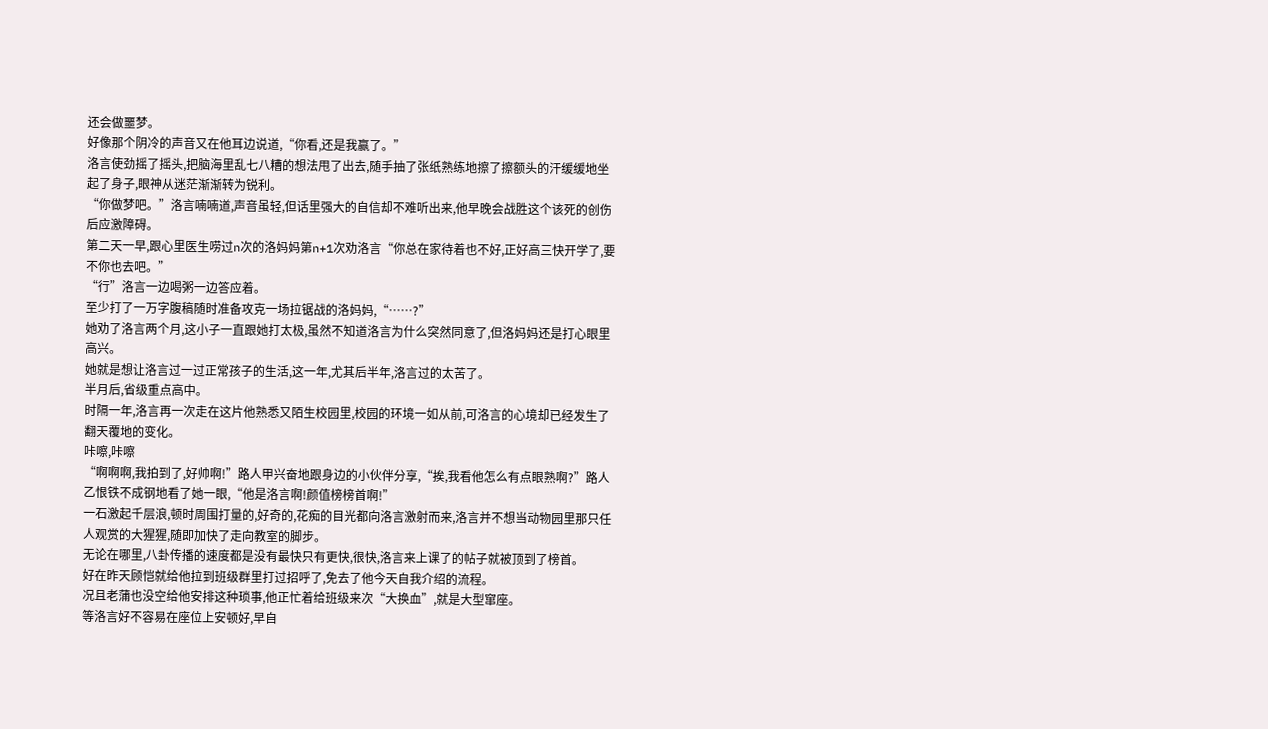还会做噩梦。
好像那个阴冷的声音又在他耳边说道,“你看,还是我赢了。”
洛言使劲摇了摇头,把脑海里乱七八糟的想法甩了出去,随手抽了张纸熟练地擦了擦额头的汗缓缓地坐起了身子,眼神从迷茫渐渐转为锐利。
“你做梦吧。”洛言喃喃道,声音虽轻,但话里强大的自信却不难听出来,他早晚会战胜这个该死的创伤后应激障碍。
第二天一早,跟心里医生唠过n次的洛妈妈第n+1次劝洛言“你总在家待着也不好,正好高三快开学了,要不你也去吧。”
“行”洛言一边喝粥一边答应着。
至少打了一万字腹稿随时准备攻克一场拉锯战的洛妈妈,“……?”
她劝了洛言两个月,这小子一直跟她打太极,虽然不知道洛言为什么突然同意了,但洛妈妈还是打心眼里高兴。
她就是想让洛言过一过正常孩子的生活,这一年,尤其后半年,洛言过的太苦了。
半月后,省级重点高中。
时隔一年,洛言再一次走在这片他熟悉又陌生校园里,校园的环境一如从前,可洛言的心境却已经发生了翻天覆地的变化。
咔嚓,咔嚓
“啊啊啊,我拍到了,好帅啊!”路人甲兴奋地跟身边的小伙伴分享,“挨,我看他怎么有点眼熟啊?”路人乙恨铁不成钢地看了她一眼,“他是洛言啊!颜值榜榜首啊!”
一石激起千层浪,顿时周围打量的,好奇的,花痴的目光都向洛言激射而来,洛言并不想当动物园里那只任人观赏的大猩猩,随即加快了走向教室的脚步。
无论在哪里,八卦传播的速度都是没有最快只有更快,很快,洛言来上课了的帖子就被顶到了榜首。
好在昨天顾恺就给他拉到班级群里打过招呼了,免去了他今天自我介绍的流程。
况且老蒲也没空给他安排这种琐事,他正忙着给班级来次“大换血”,就是大型窜座。
等洛言好不容易在座位上安顿好,早自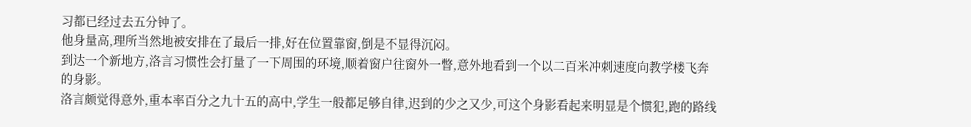习都已经过去五分钟了。
他身量高,理所当然地被安排在了最后一排,好在位置靠窗,倒是不显得沉闷。
到达一个新地方,洛言习惯性会打量了一下周围的环境,顺着窗户往窗外一瞥,意外地看到一个以二百米冲刺速度向教学楼飞奔的身影。
洛言颇觉得意外,重本率百分之九十五的高中,学生一般都足够自律,迟到的少之又少,可这个身影看起来明显是个惯犯,跑的路线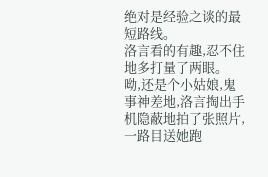绝对是经验之谈的最短路线。
洛言看的有趣,忍不住地多打量了两眼。
呦,还是个小姑娘,鬼事神差地,洛言掏出手机隐蔽地拍了张照片,一路目送她跑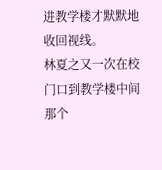进教学楼才默默地收回视线。
林夏之又一次在校门口到教学楼中间那个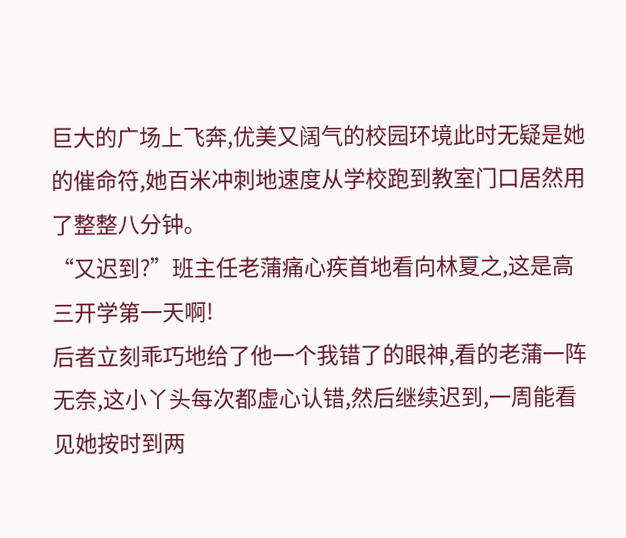巨大的广场上飞奔,优美又阔气的校园环境此时无疑是她的催命符,她百米冲刺地速度从学校跑到教室门口居然用了整整八分钟。
“又迟到?”班主任老蒲痛心疾首地看向林夏之,这是高三开学第一天啊!
后者立刻乖巧地给了他一个我错了的眼神,看的老蒲一阵无奈,这小丫头每次都虚心认错,然后继续迟到,一周能看见她按时到两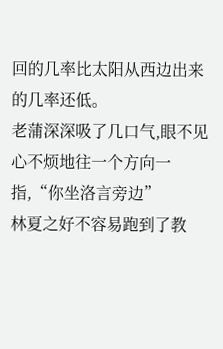回的几率比太阳从西边出来的几率还低。
老蒲深深吸了几口气,眼不见心不烦地往一个方向一指,“你坐洛言旁边”
林夏之好不容易跑到了教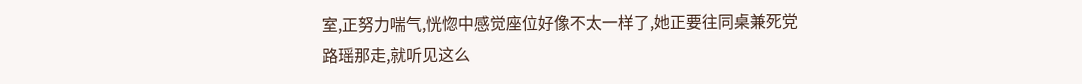室,正努力喘气,恍惚中感觉座位好像不太一样了,她正要往同桌兼死党路瑶那走,就听见这么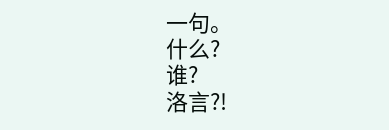一句。
什么?
谁?
洛言?!